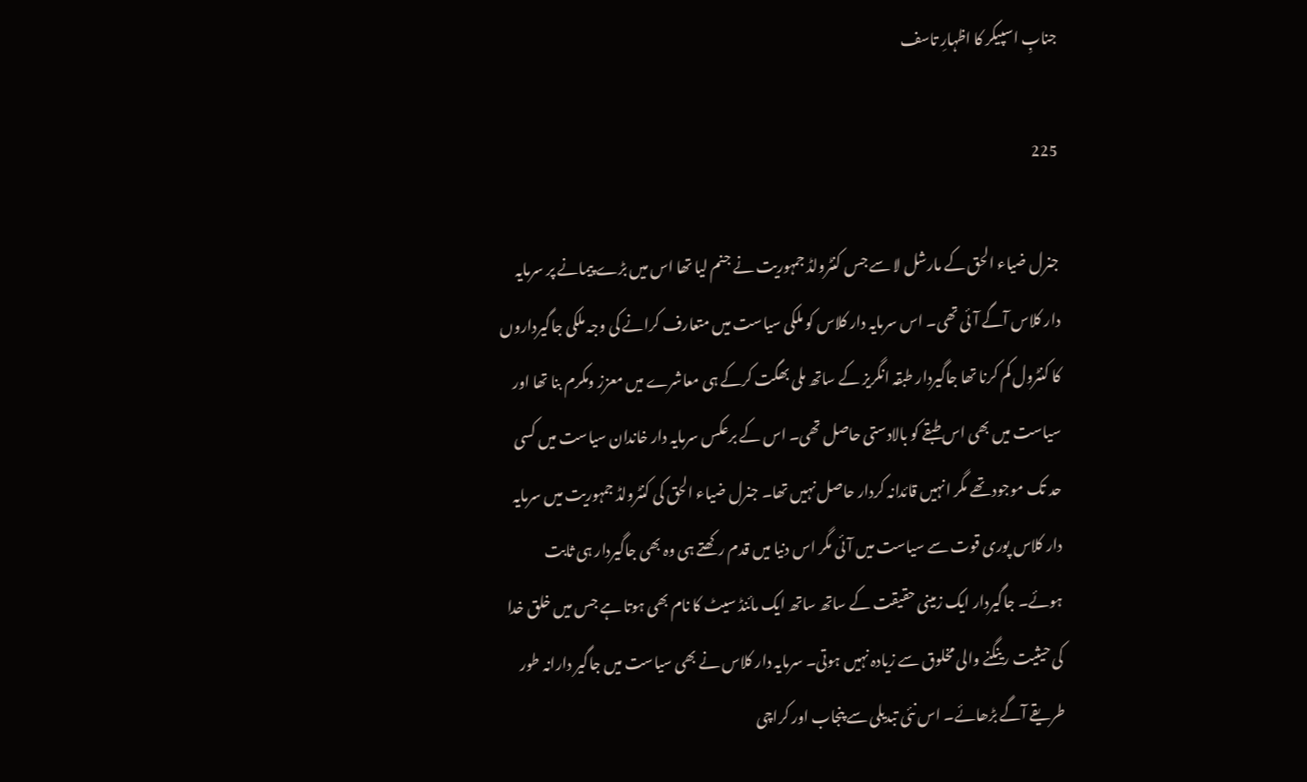جنابِ اسپیکر کا اظہارِ تاسف

225

جنرل ضیاء الحق کے مارشل لا سے جس کنٹرولڈ جمہوریت نے جنم لیا تھا اس میں بڑے پیمانے پر سرمایہ دار کلاس آگے آئی تھی۔ اس سرمایہ دار کلاس کو ملکی سیاست میں متعارف کرانے کی وجہ ملکی جاگیرداروں کا کنٹرول کم کرنا تھا جاگیردار طبقہ انگریز کے ساتھ ملی بھگت کرکے ہی معاشرے میں معزز ومکرم بنا تھا اور سیاست میں بھی اس طبقے کو بالادستی حاصل تھی۔ اس کے برعکس سرمایہ دار خاندان سیاست میں کسی حد تک موجود تھے مگر انہیں قائدانہ کردار حاصل نہیں تھا۔ جنرل ضیاء الحق کی کنٹرولڈ جمہوریت میں سرمایہ دار کلاس پوری قوت سے سیاست میں آئی مگر اس دنیا میں قدم رکھتے ہی وہ بھی جاگیردار ہی ثابت ہوئے۔ جاگیردار ایک زمینی حقیقت کے ساتھ ساتھ ایک مائنڈ سیٹ کا نام بھی ہوتا ہے جس میں خلق خدا کی حیثیت رینگنے والی مخلوق سے زیادہ نہیں ہوتی۔ سرمایہ دار کلاس نے بھی سیاست میں جاگیر دارانہ طور طریقے آگے بڑھائے۔ اس نئی تبدیلی سے پنجاب اور کراچی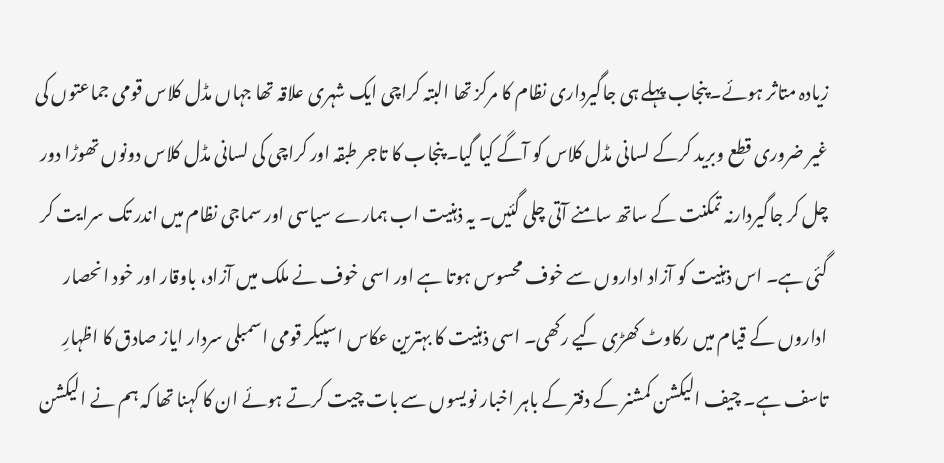زیادہ متاثر ہوئے۔ پنجاب پہلے ہی جاگیرداری نظام کا مرکز تھا البتہ کراچی ایک شہری علاقہ تھا جہاں مڈل کلاس قومی جماعتوں کی غیر ضروری قطع وبرید کرکے لسانی مڈل کلاس کو آگے کیا گیا۔ پنجاب کا تاجر طبقہ اور کراچی کی لسانی مڈل کلاس دونوں تھوڑا دور چل کر جاگیردارنہ تمکنت کے ساتھ سامنے آتی چلی گئیں۔ یہ ذہنیت اب ہمارے سیاسی اور سماجی نظام میں اندر تک سرایت کر گئی ہے۔ اس ذہنیت کو آزاد اداروں سے خوف محسوس ہوتا ہے اور اسی خوف نے ملک میں آزاد، باوقار اور خود انحصار اداروں کے قیام میں رکاوٹ کھڑی کیے رکھی۔ اسی ذہنیت کا بہترین عکاس اسپیکر قومی اسمبلی سردار ایاز صادق کا اظہارِ تاسف ہے۔ چیف الیکشن کمشنر کے دفتر کے باہر اخبار نویسوں سے بات چیت کرتے ہوئے ان کا کہنا تھا کہ ہم نے الیکشن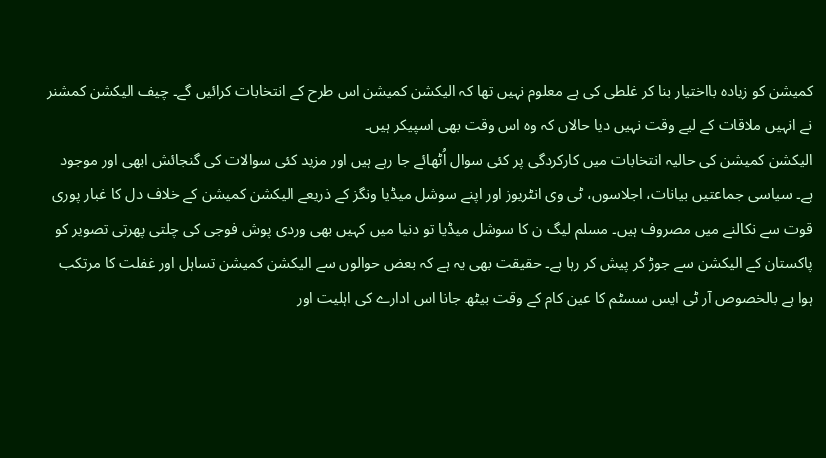کمیشن کو زیادہ بااختیار بنا کر غلطی کی ہے معلوم نہیں تھا کہ الیکشن کمیشن اس طرح کے انتخابات کرائیں گے۔ چیف الیکشن کمشنر نے انہیں ملاقات کے لیے وقت نہیں دیا حالاں کہ وہ اس وقت بھی اسپیکر ہیں۔
الیکشن کمیشن کی حالیہ انتخابات میں کارکردگی پر کئی سوال اُٹھائے جا رہے ہیں اور مزید کئی سوالات کی گنجائش ابھی اور موجود ہے۔ سیاسی جماعتیں بیانات، اجلاسوں، ٹی وی انٹریوز اور اپنے سوشل میڈیا ونگز کے ذریعے الیکشن کمیشن کے خلاف دل کا غبار پوری قوت سے نکالنے میں مصروف ہیں۔ مسلم لیگ ن کا سوشل میڈیا تو دنیا میں کہیں بھی وردی پوش فوجی کی چلتی پھرتی تصویر کو پاکستان کے الیکشن سے جوڑ کر پیش کر رہا ہے۔ حقیقت بھی یہ ہے کہ بعض حوالوں سے الیکشن کمیشن تساہل اور غفلت کا مرتکب ہوا ہے بالخصوص آر ٹی ایس سسٹم کا عین کام کے وقت بیٹھ جانا اس ادارے کی اہلیت اور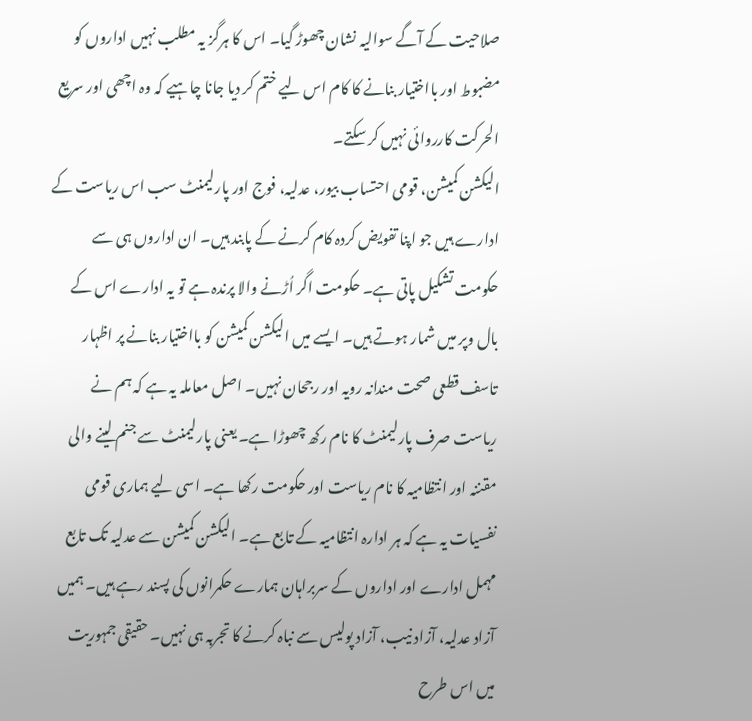صلاحیت کے آگے سوالیہ نشان چھوڑ گیا۔ اس کا ہرگز یہ مطلب نہیں اداروں کو مضبوط اور بااختیار بنانے کا کام اس لیے ختم کر دیا جانا چاہیے کہ وہ اچھی اور سریع الحرکت کارروائی نہیں کر سکتے۔
الیکشن کمیشن، قومی احتساب بیور، عدلیہ، فوج اور پارلیمنٹ سب اس ریاست کے ادارے ہیں جو اپنا تفویض کردہ کام کرنے کے پابند ہیں۔ ان اداروں ہی سے حکومت تشکیل پاتی ہے۔ حکومت اگر اُڑنے والا پرندہ ہے تو یہ ادارے اس کے بال وپر میں شمار ہوتے ہیں۔ ایسے میں الیکشن کمیشن کو بااختیار بنانے پر اظہار تاسف قطعی صحت مندانہ رویہ اور رجحان نہیں۔ اصل معاملہ یہ ہے کہ ہم نے ریاست صرف پارلیمنٹ کا نام رکھ چھوڑا ہے۔ یعنی پارلیمنٹ سے جنم لینے والی مقننہ اور انتظامیہ کا نام ریاست اور حکومت رکھا ہے۔ اسی لیے ہماری قومی نفسیات یہ ہے کہ ہر ادارہ انتظامیہ کے تابع ہے۔ الیکشن کمیشن سے عدلیہ تک تابع مہمل ادارے اور اداروں کے سربراہان ہمارے حکمرانوں کی پسند رہے ہیں۔ ہمیں آزاد عدلیہ، آزاد نیب، آزاد پولیس سے نباہ کرنے کا تجربہ ہی نہیں۔ حقیقی جمہوریت میں اس طرح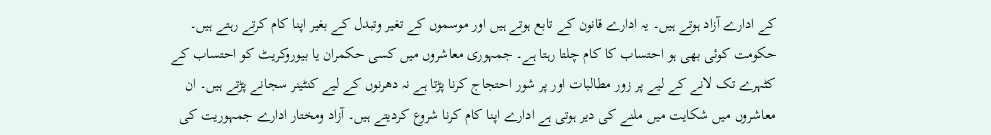کے ادارے آزاد ہوتے ہیں۔ یہ ادارے قانون کے تابع ہوتے ہیں اور موسموں کے تغیر وتبدل کے بغیر اپنا کام کرتے رہتے ہیں۔ حکومت کوئی بھی ہو احتساب کا کام چلتا رہتا ہے۔ جمہوری معاشروں میں کسی حکمران یا بیوروکریٹ کو احتساب کے کٹہرے تک لانے کے لیے پر زور مطالبات اور پر شور احتجاج کرنا پڑتا ہے نہ دھرنوں کے لیے کنٹینر سجانے پڑتے ہیں۔ ان معاشروں میں شکایت میں ملنے کی دیر ہوتی ہے ادارے اپنا کام کرنا شروع کردیتے ہیں۔ آزاد ومختار ادارے جمہوریت کی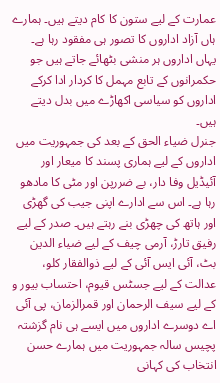عمارت کے لیے ستون کا کام دیتے ہیں۔ ہمارے ہاں آزاد اداروں کا تصور ہی مفقود رہا ہے۔ یہاں اداروں ہر منشی بٹھائے جاتے ہیں جو حکمرانوں کے تابع مہمل کا کردار ادا کرکے اداروں کو سیاسی اکھاڑے میں بدل دیتے ہیں۔
جنرل ضیاء الحق کے بعد کی جمہوریت میں اداروں کے لیے ہماری پسند کا میعار اور آئیڈیل وفا دار، بے ضررپن اور مٹی کا مادھو رہا ہے۔ اس سے ادارے اپنی جیب کی گھڑی اور ہاتھ کی چھڑی بنے رہتے ہیں۔ صدر کے لیے رفیق تارڑ، آرمی چیف کے لیے ضیاء الدین بٹ، آئی ایس آئی کے لیے ذوالفقار کلو، عدالت کے لیے جسٹس قیوم، احتساب بیور و کے لیے سیف الرحمان اور قمرالزمان، پی آئی اے دوسرے اداروں میں ایسے ہی نام گزشتہ پچیس سالہ جمہوریت میں ہمارے حسن انتخاب کی کہانی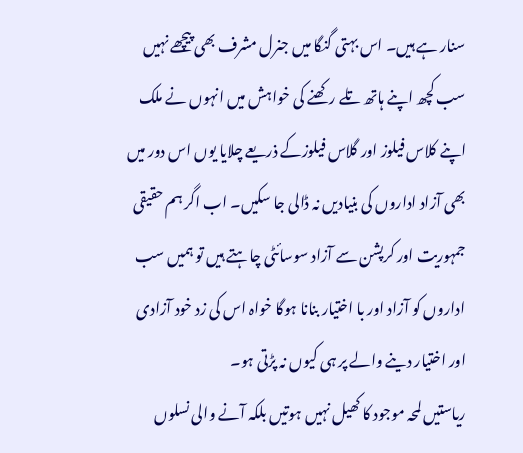سنار ہے ہیں۔ اس بہتی گنگا میں جنرل مشرف بھی پیچھے نہیں سب کچھ اپنے ہاتھ تلے رکھنے کی خواہش میں انہوں نے ملک اپنے کلاس فیلوز اور گلاس فیلوزکے ذریعے چلایا یوں اس دور میں بھی آزاد اداروں کی بنیادیں نہ ڈالی جا سکیں۔ اب اگر ہم حقیقی جمہوریت اور کرپشن سے آزاد سوسائٹی چاہتے ہیں تو ہمیں سب اداروں کو آزاد اور با اختیار بنانا ہوگا خواہ اس کی زد خود آزادی اور اختیار دینے والے پر ہی کیوں نہ پڑتی ہو۔
ریاستیں لمحہ موجود کا کھیل نہیں ہوتیں بلکہ آنے والی نسلوں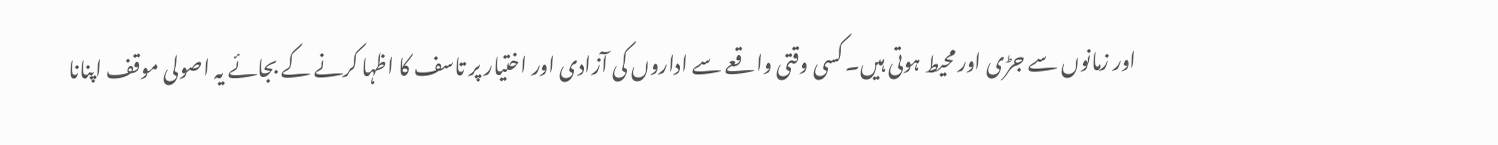اور زمانوں سے جڑی اور محیط ہوتی ہیں۔ کسی وقتی واقعے سے اداروں کی آزادی اور اختیار پر تاسف کا اظہا کرنے کے بجائے یہ اصولی موقف اپنانا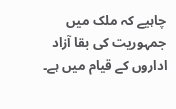چاہیے کہ ملک میں جمہوریت کی بقا آزاد اداروں کے قیام میں ہے۔